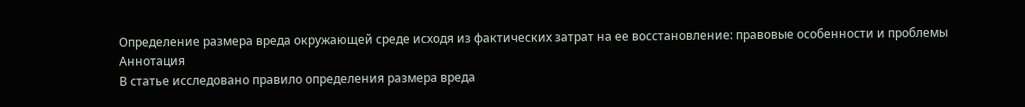Определение размера вреда окружающей среде исходя из фактических затрат на ее восстановление: правовые особенности и проблемы
Аннотация
В статье исследовано правило определения размера вреда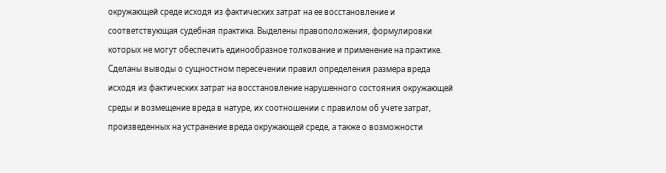окружающей среде исходя из фактических затрат на ее восстановление и соответствующая судебная практика. Выделены правоположения, формулировки которых не могут обеспечить единообразное толкование и применение на практике. Сделаны выводы о сущностном пересечении правил определения размера вреда исходя из фактических затрат на восстановление нарушенного состояния окружающей среды и возмещение вреда в натуре, их соотношении с правилом об учете затрат, произведенных на устранение вреда окружающей среде, а также о возможности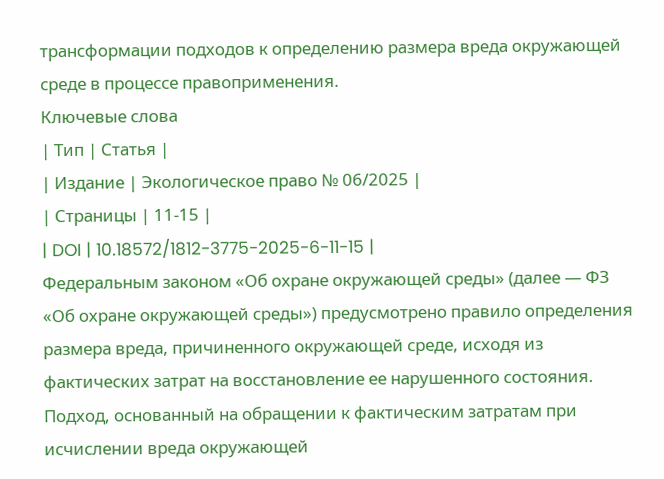трансформации подходов к определению размера вреда окружающей среде в процессе правоприменения.
Ключевые слова
| Тип | Статья |
| Издание | Экологическое право № 06/2025 |
| Страницы | 11-15 |
| DOI | 10.18572/1812-3775-2025-6-11-15 |
Федеральным законом «Об охране окружающей среды» (далее — ФЗ «Об охране окружающей среды») предусмотрено правило определения размера вреда, причиненного окружающей среде, исходя из фактических затрат на восстановление ее нарушенного состояния. Подход, основанный на обращении к фактическим затратам при исчислении вреда окружающей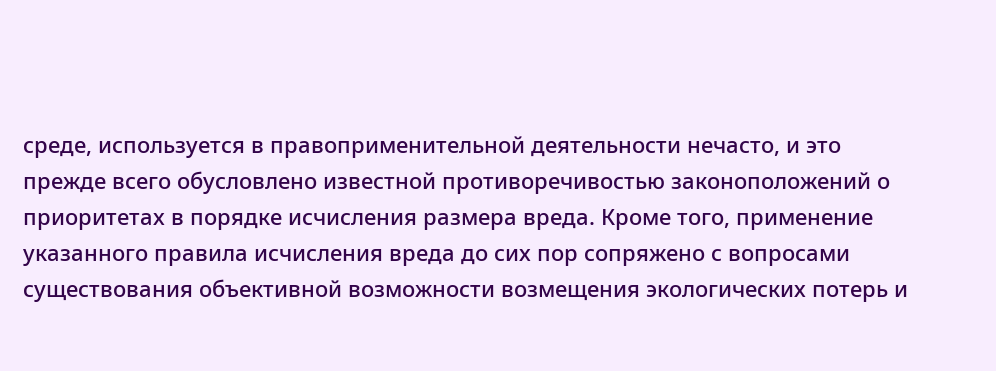среде, используется в правоприменительной деятельности нечасто, и это прежде всего обусловлено известной противоречивостью законоположений о приоритетах в порядке исчисления размера вреда. Кроме того, применение указанного правила исчисления вреда до сих пор сопряжено с вопросами существования объективной возможности возмещения экологических потерь и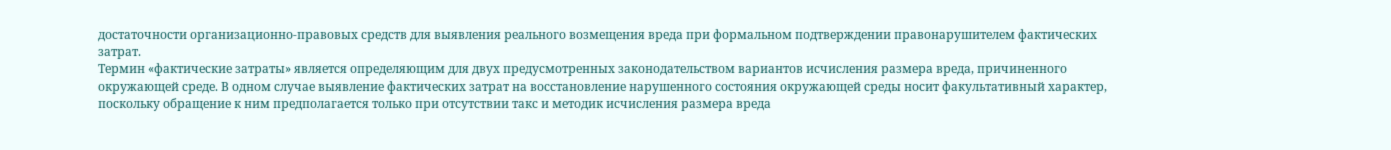достаточности организационно-правовых средств для выявления реального возмещения вреда при формальном подтверждении правонарушителем фактических затрат.
Термин «фактические затраты» является определяющим для двух предусмотренных законодательством вариантов исчисления размера вреда, причиненного окружающей среде. В одном случае выявление фактических затрат на восстановление нарушенного состояния окружающей среды носит факультативный характер, поскольку обращение к ним предполагается только при отсутствии такс и методик исчисления размера вреда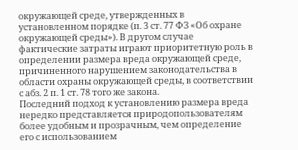окружающей среде, утвержденных в установленном порядке (п. 3 ст. 77 ФЗ «Об охране окружающей среды»). В другом случае фактические затраты играют приоритетную роль в определении размера вреда окружающей среде, причиненного нарушением законодательства в области охраны окружающей среды, в соответствии с абз. 2 п. 1 ст. 78 того же закона.
Последний подход к установлению размера вреда нередко представляется природопользователям более удобным и прозрачным, чем определение его с использованием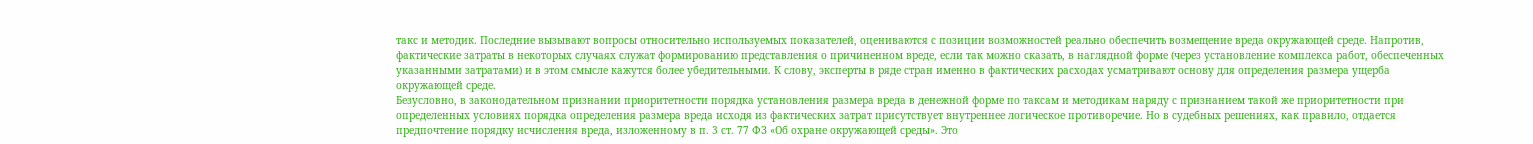такс и методик. Последние вызывают вопросы относительно используемых показателей, оцениваются с позиции возможностей реально обеспечить возмещение вреда окружающей среде. Напротив, фактические затраты в некоторых случаях служат формированию представления о причиненном вреде, если так можно сказать, в наглядной форме (через установление комплекса работ, обеспеченных указанными затратами) и в этом смысле кажутся более убедительными. К слову, эксперты в ряде стран именно в фактических расходах усматривают основу для определения размера ущерба окружающей среде.
Безусловно, в законодательном признании приоритетности порядка установления размера вреда в денежной форме по таксам и методикам наряду с признанием такой же приоритетности при определенных условиях порядка определения размера вреда исходя из фактических затрат присутствует внутреннее логическое противоречие. Но в судебных решениях, как правило, отдается предпочтение порядку исчисления вреда, изложенному в п. 3 ст. 77 ФЗ «Об охране окружающей среды». Это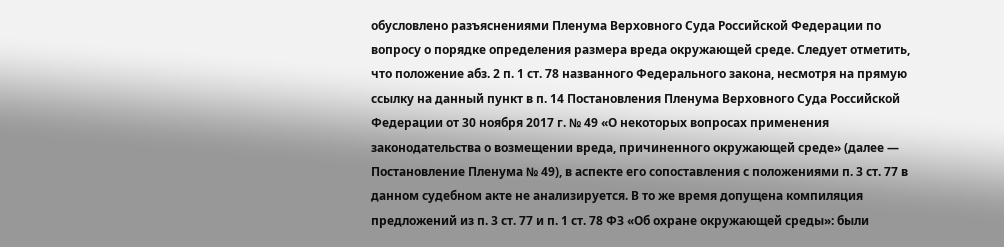обусловлено разъяснениями Пленума Верховного Суда Российской Федерации по вопросу о порядке определения размера вреда окружающей среде. Следует отметить, что положение абз. 2 п. 1 ст. 78 названного Федерального закона, несмотря на прямую ссылку на данный пункт в п. 14 Постановления Пленума Верховного Суда Российской Федерации от 30 ноября 2017 г. № 49 «О некоторых вопросах применения законодательства о возмещении вреда, причиненного окружающей среде» (далее — Постановление Пленума № 49), в аспекте его сопоставления с положениями п. 3 ст. 77 в данном судебном акте не анализируется. В то же время допущена компиляция предложений из п. 3 ст. 77 и п. 1 ст. 78 ФЗ «Об охране окружающей среды»: были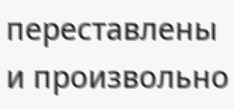переставлены и произвольно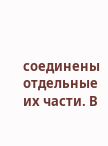соединены отдельные их части. В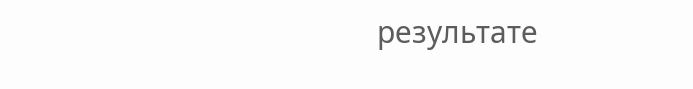результате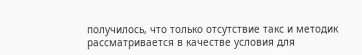получилось, что только отсутствие такс и методик рассматривается в качестве условия для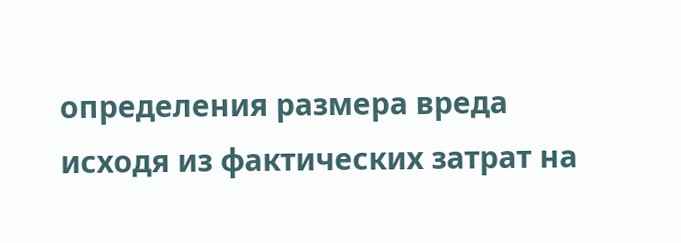определения размера вреда исходя из фактических затрат на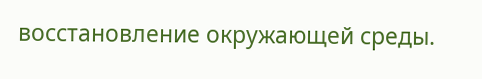восстановление окружающей среды.